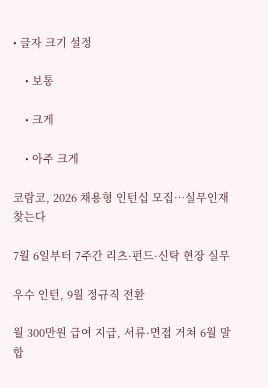• 글자 크기 설정

    • 보통

    • 크게

    • 아주 크게

코람코, 2026 채용형 인턴십 모집…실무인재 찾는다

7월 6일부터 7주간 리츠·펀드·신탁 현장 실무

우수 인턴, 9월 정규직 전환

월 300만원 급여 지급, 서류·면접 거쳐 6월 말 합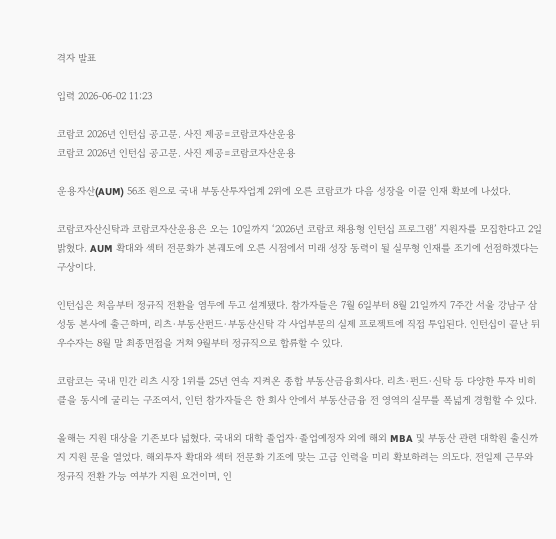격자 발표

입력 2026-06-02 11:23

코람코 2026년 인턴십 공고문. 사진 제공=코람코자산운용
코람코 2026년 인턴십 공고문. 사진 제공=코람코자산운용

운용자산(AUM) 56조 원으로 국내 부동산투자업계 2위에 오른 코람코가 다음 성장을 이끌 인재 확보에 나섰다.

코람코자산신탁과 코람코자산운용은 오는 10일까지 ‘2026년 코람코 채용형 인턴십 프로그램’ 지원자를 모집한다고 2일 밝혔다. AUM 확대와 섹터 전문화가 본궤도에 오른 시점에서 미래 성장 동력이 될 실무형 인재를 조기에 선점하겠다는 구상이다.

인턴십은 처음부터 정규직 전환을 염두에 두고 설계됐다. 참가자들은 7월 6일부터 8월 21일까지 7주간 서울 강남구 삼성동 본사에 출근하며, 리츠·부동산펀드·부동산신탁 각 사업부문의 실제 프로젝트에 직접 투입된다. 인턴십이 끝난 뒤 우수자는 8월 말 최종면접을 거쳐 9월부터 정규직으로 합류할 수 있다.

코람코는 국내 민간 리츠 시장 1위를 25년 연속 지켜온 종합 부동산금융회사다. 리츠·펀드·신탁 등 다양한 투자 비히클을 동시에 굴리는 구조여서, 인턴 참가자들은 한 회사 안에서 부동산금융 전 영역의 실무를 폭넓게 경험할 수 있다.

올해는 지원 대상을 기존보다 넓혔다. 국내외 대학 졸업자·졸업예정자 외에 해외 MBA 및 부동산 관련 대학원 출신까지 지원 문을 열었다. 해외투자 확대와 섹터 전문화 기조에 맞는 고급 인력을 미리 확보하려는 의도다. 전일제 근무와 정규직 전환 가능 여부가 지원 요건이며, 인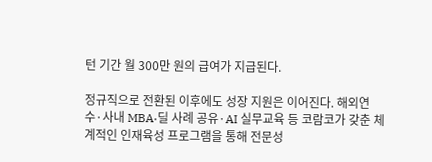턴 기간 월 300만 원의 급여가 지급된다.

정규직으로 전환된 이후에도 성장 지원은 이어진다. 해외연수·사내 MBA·딜 사례 공유·AI 실무교육 등 코람코가 갖춘 체계적인 인재육성 프로그램을 통해 전문성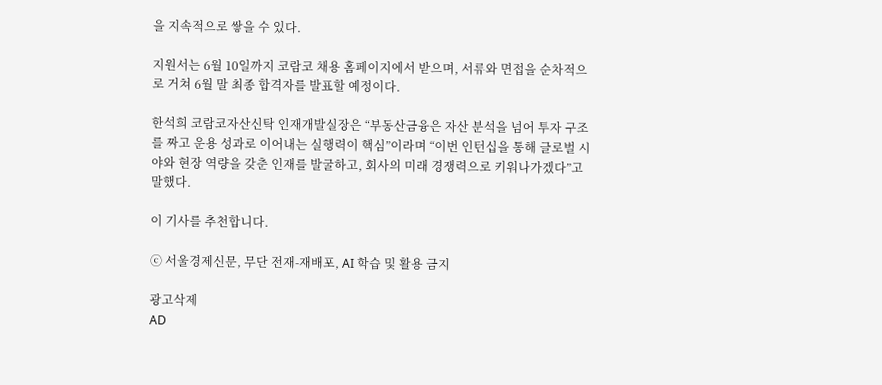을 지속적으로 쌓을 수 있다.

지원서는 6월 10일까지 코람코 채용 홈페이지에서 받으며, 서류와 면접을 순차적으로 거쳐 6월 말 최종 합격자를 발표할 예정이다.

한석희 코람코자산신탁 인재개발실장은 “부동산금융은 자산 분석을 넘어 투자 구조를 짜고 운용 성과로 이어내는 실행력이 핵심”이라며 “이번 인턴십을 통해 글로벌 시야와 현장 역량을 갖춘 인재를 발굴하고, 회사의 미래 경쟁력으로 키워나가겠다”고 말했다.

이 기사를 추천합니다.

ⓒ 서울경제신문, 무단 전재-재배포, AI 학습 및 활용 금지

광고삭제
AD